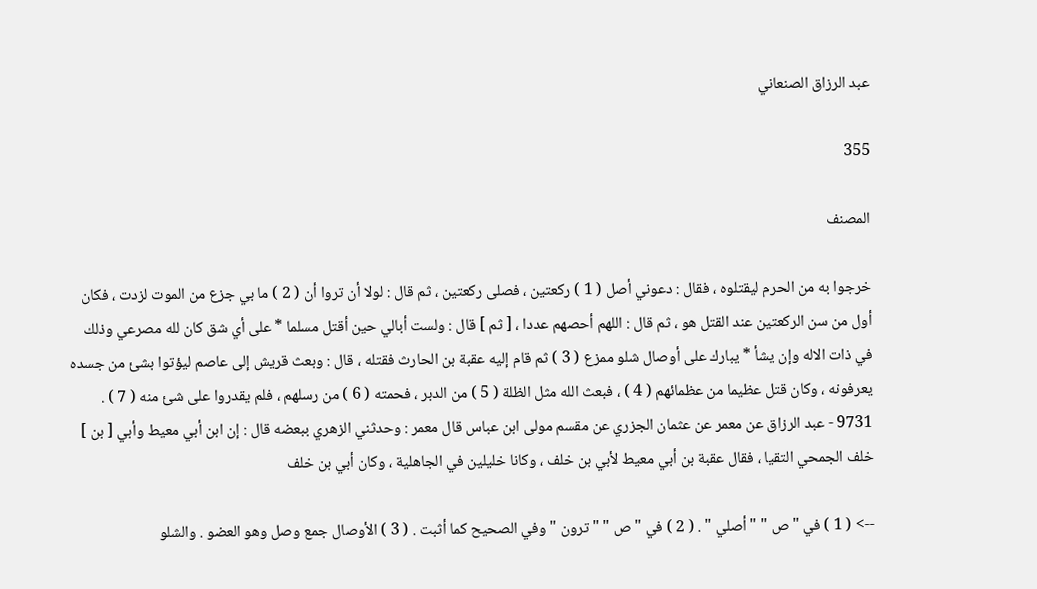عبد الرزاق الصنعاني

355

المصنف

خرجوا به من الحرم ليقتلوه ، فقال : دعوني أصل ( 1 ) ركعتين ، فصلى ركعتين ، ثم قال : لولا أن تروا أن ( 2 ) ما بي جزع من الموت لزدت ، فكان أول من سن الركعتين عند القتل هو ، ثم قال : اللهم أحصهم عددا ، [ ثم ] قال : ولست أبالي حين أقتل مسلما * على أي شق كان لله مصرعي وذلك في ذات الاله وإن يشأ * يبارك على أوصال شلو ممزع ( 3 ) ثم قام إليه عقبة بن الحارث فقتله ، قال : وبعث قريش إلى عاصم ليؤتوا بشئ من جسده يعرفونه ، وكان قتل عظيما من عظمائهم ( 4 ) ، فبعث الله مثل الظلة ( 5 ) من الدبر ، فحمته ( 6 ) من رسلهم ، فلم يقدروا على شئ منه ( 7 ) . 9731 - عبد الرزاق عن معمر عن عثمان الجزري عن مقسم مولى ابن عباس قال معمر : وحدثني الزهري ببعضه قال : إن ابن أبي معيط وأبي [ بن ] خلف الجمحي التقيا ، فقال عقبة بن أبي معيط لأبي بن خلف ، وكانا خليلين في الجاهلية ، وكان أبي بن خلف

--> ( 1 ) في " ص " " أصلي " . ( 2 ) في " ص " " ترون " وفي الصحيح كما أثبت . ( 3 ) الأوصال جمع وصل وهو العضو . والشلو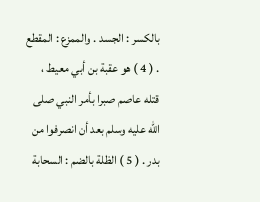بالكسر : الجسد . والممزع : المقطع . ( 4 ) هو عقبة بن أبي معيط ، قتله عاصم صبرا بأمر النبي صلى الله عليه وسلم بعد أن انصرفوا من بدر . ( 5 ) الظلة بالضم : السحابة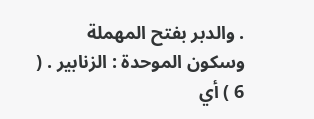. والدبر بفتح المهملة وسكون الموحدة : الزنابير . ( 6 ) أي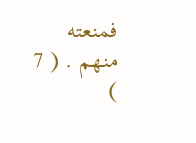فمنعته منهم . ( 7 )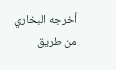أخرجه البخاري من طريق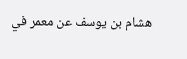هشام بن يوسف عن معمر في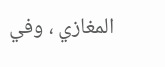المغازي ، وفي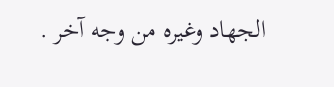الجهاد وغيره من وجه آخر .